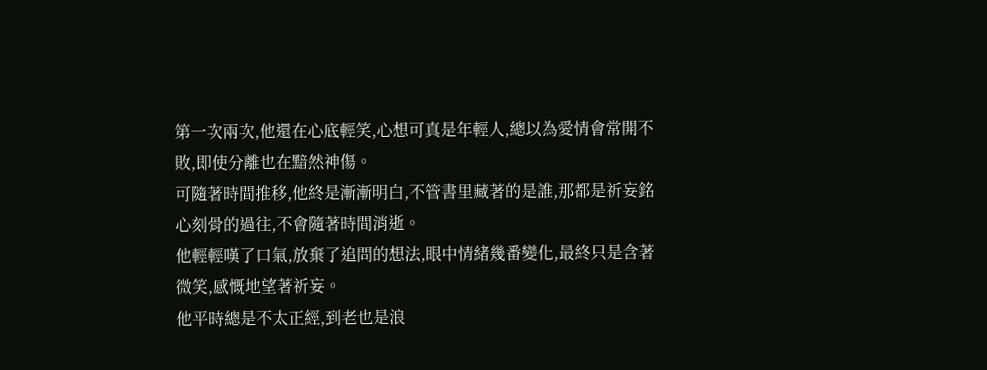第一次兩次,他還在心底輕笑,心想可真是年輕人,總以為愛情會常開不敗,即使分離也在黯然神傷。
可隨著時間推移,他終是漸漸明白,不管書里藏著的是誰,那都是祈妄銘心刻骨的過往,不會隨著時間消逝。
他輕輕嘆了口氣,放棄了追問的想法,眼中情緒幾番變化,最終只是含著微笑,感慨地望著祈妄。
他平時總是不太正經,到老也是浪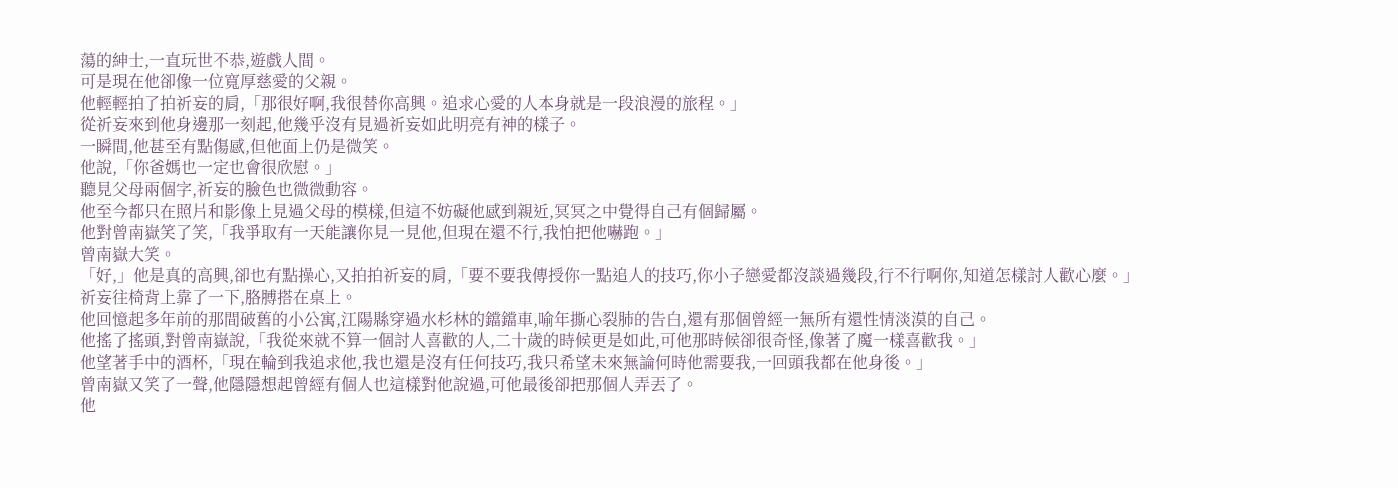蕩的紳士,一直玩世不恭,遊戲人間。
可是現在他卻像一位寬厚慈愛的父親。
他輕輕拍了拍祈妄的肩,「那很好啊,我很替你高興。追求心愛的人本身就是一段浪漫的旅程。」
從祈妄來到他身邊那一刻起,他幾乎沒有見過祈妄如此明亮有神的樣子。
一瞬間,他甚至有點傷感,但他面上仍是微笑。
他說,「你爸媽也一定也會很欣慰。」
聽見父母兩個字,祈妄的臉色也微微動容。
他至今都只在照片和影像上見過父母的模樣,但這不妨礙他感到親近,冥冥之中覺得自己有個歸屬。
他對曾南嶽笑了笑,「我爭取有一天能讓你見一見他,但現在還不行,我怕把他嚇跑。」
曾南嶽大笑。
「好,」他是真的高興,卻也有點操心,又拍拍祈妄的肩,「要不要我傳授你一點追人的技巧,你小子戀愛都沒談過幾段,行不行啊你,知道怎樣討人歡心麼。」
祈妄往椅背上靠了一下,胳膊搭在桌上。
他回憶起多年前的那間破舊的小公寓,江陽縣穿過水杉林的鐺鐺車,喻年撕心裂肺的告白,還有那個曾經一無所有還性情淡漠的自己。
他搖了搖頭,對曾南嶽說,「我從來就不算一個討人喜歡的人,二十歲的時候更是如此,可他那時候卻很奇怪,像著了魔一樣喜歡我。」
他望著手中的酒杯,「現在輪到我追求他,我也還是沒有任何技巧,我只希望未來無論何時他需要我,一回頭我都在他身後。」
曾南嶽又笑了一聲,他隱隱想起曾經有個人也這樣對他說過,可他最後卻把那個人弄丟了。
他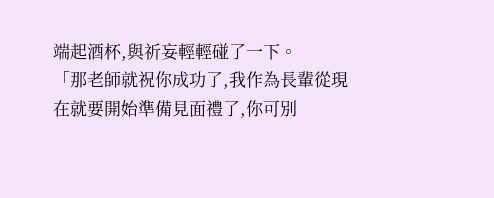端起酒杯,與祈妄輕輕碰了一下。
「那老師就祝你成功了,我作為長輩從現在就要開始準備見面禮了,你可別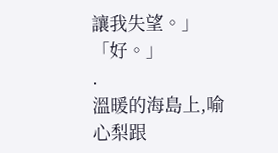讓我失望。」
「好。」
.
溫暖的海島上,喻心梨跟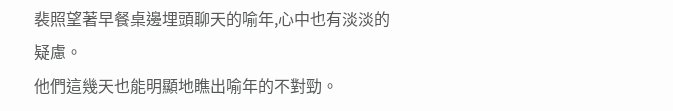裴照望著早餐桌邊埋頭聊天的喻年,心中也有淡淡的疑慮。
他們這幾天也能明顯地瞧出喻年的不對勁。